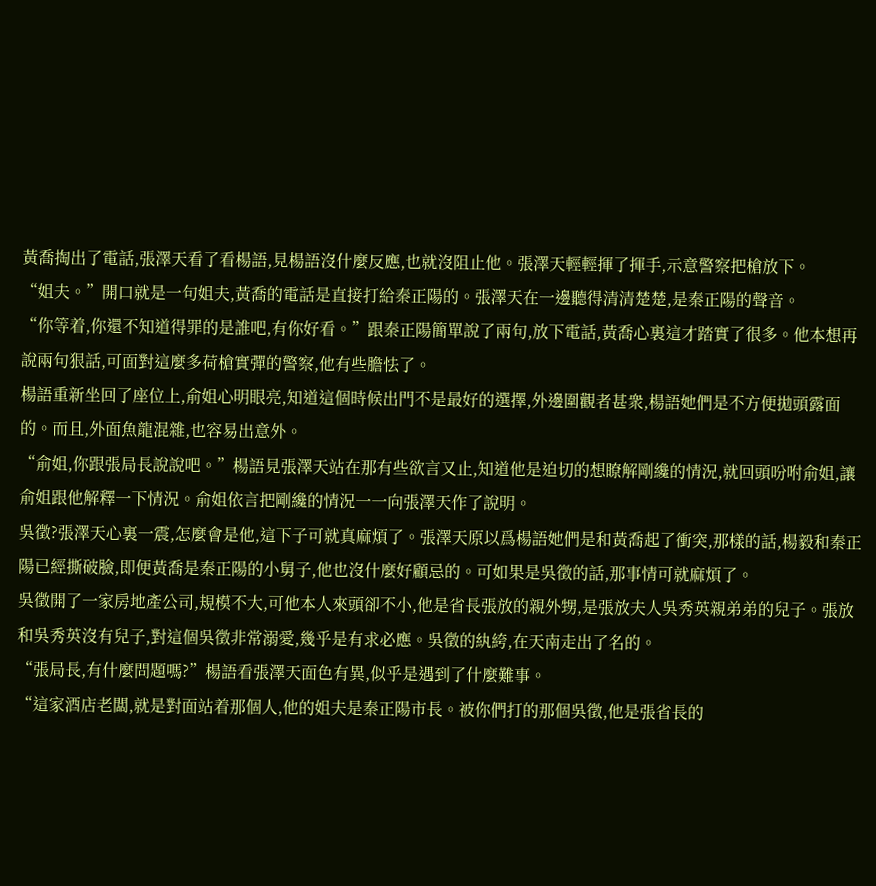黃喬掏出了電話,張澤天看了看楊語,見楊語沒什麼反應,也就沒阻止他。張澤天輕輕揮了揮手,示意警察把槍放下。
“姐夫。”開口就是一句姐夫,黃喬的電話是直接打給秦正陽的。張澤天在一邊聽得清清楚楚,是秦正陽的聲音。
“你等着,你還不知道得罪的是誰吧,有你好看。”跟秦正陽簡單說了兩句,放下電話,黃喬心裏這才踏實了很多。他本想再說兩句狠話,可面對這麼多荷槍實彈的警察,他有些膽怯了。
楊語重新坐回了座位上,俞姐心明眼亮,知道這個時候出門不是最好的選擇,外邊圍觀者甚衆,楊語她們是不方便拋頭露面的。而且,外面魚龍混雜,也容易出意外。
“俞姐,你跟張局長說說吧。”楊語見張澤天站在那有些欲言又止,知道他是迫切的想瞭解剛纔的情況,就回頭吩咐俞姐,讓俞姐跟他解釋一下情況。俞姐依言把剛纔的情況一一向張澤天作了說明。
吳徵?張澤天心裏一震,怎麼會是他,這下子可就真麻煩了。張澤天原以爲楊語她們是和黃喬起了衝突,那樣的話,楊毅和秦正陽已經撕破臉,即便黃喬是秦正陽的小舅子,他也沒什麼好顧忌的。可如果是吳徵的話,那事情可就麻煩了。
吳徵開了一家房地產公司,規模不大,可他本人來頭卻不小,他是省長張放的親外甥,是張放夫人吳秀英親弟弟的兒子。張放和吳秀英沒有兒子,對這個吳徵非常溺愛,幾乎是有求必應。吳徵的紈絝,在天南走出了名的。
“張局長,有什麼問題嗎?”楊語看張澤天面色有異,似乎是遇到了什麼難事。
“這家酒店老闆,就是對面站着那個人,他的姐夫是秦正陽市長。被你們打的那個吳徵,他是張省長的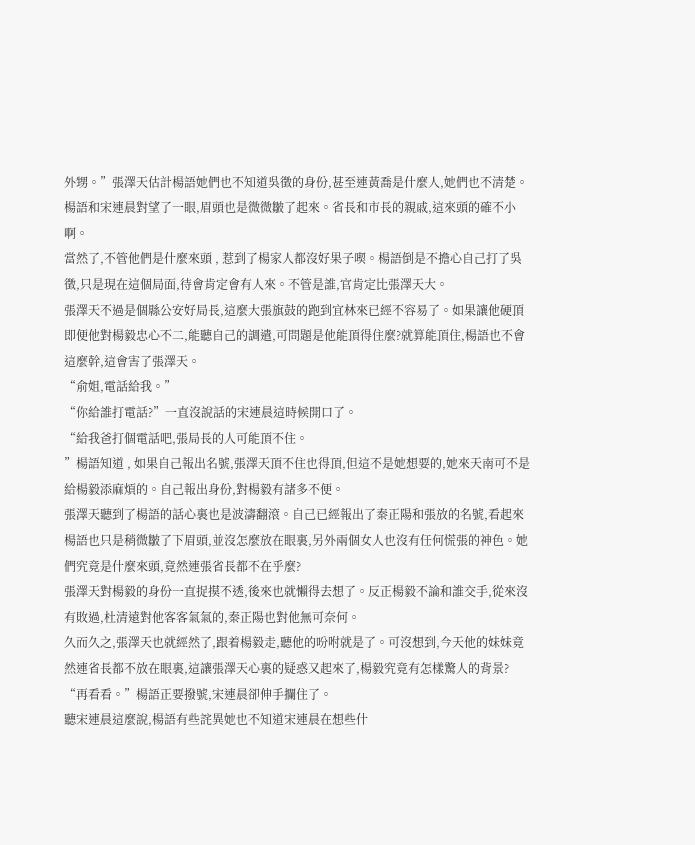外甥。”張澤天估計楊語她們也不知道吳徵的身份,甚至連黃喬是什麼人,她們也不清楚。
楊語和宋連晨對望了一眼,眉頭也是微微皺了起來。省長和市長的親戚,這來頭的確不小啊。
當然了,不管他們是什麼來頭 , 惹到了楊家人都沒好果子喫。楊語倒是不擔心自己打了吳徵,只是現在這個局面,待會肯定會有人來。不管是誰,官肯定比張澤天大。
張澤天不過是個縣公安好局長,這麼大張旗鼓的跑到宜林來已經不容易了。如果讓他硬頂即便他對楊毅忠心不二,能聽自己的調遣,可問題是他能頂得住麼?就算能頂住,楊語也不會這麼幹,這會害了張澤天。
“俞姐,電話給我。”
“你給誰打電話?”一直沒說話的宋連晨這時候開口了。
“給我爸打個電話吧,張局長的人可能頂不住。
”楊語知道 , 如果自己報出名號,張澤天頂不住也得頂,但這不是她想要的,她來天南可不是給楊毅添麻煩的。自己報出身份,對楊毅有諸多不便。
張澤天聽到了楊語的話心裏也是波濤翻滾。自己已經報出了秦正陽和張放的名號,看起來楊語也只是稍微皺了下眉頭,並沒怎麼放在眼裏,另外兩個女人也沒有任何慌張的神色。她們究竟是什麼來頭,竟然連張省長都不在乎麼?
張澤天對楊毅的身份一直捉摸不透,後來也就懶得去想了。反正楊毅不論和誰交手,從來沒有敗過,杜清遠對他客客氣氣的,秦正陽也對他無可奈何。
久而久之,張澤天也就經然了,跟着楊毅走,聽他的吩咐就是了。可沒想到,今天他的妹妹竟然連省長都不放在眼裏,這讓張澤天心裏的疑惑又起來了,楊毅究竟有怎樣驚人的背景?
“再看看。”楊語正要撥號,宋連晨卻伸手攔住了。
聽宋連晨這麼說,楊語有些詫異她也不知道宋連晨在想些什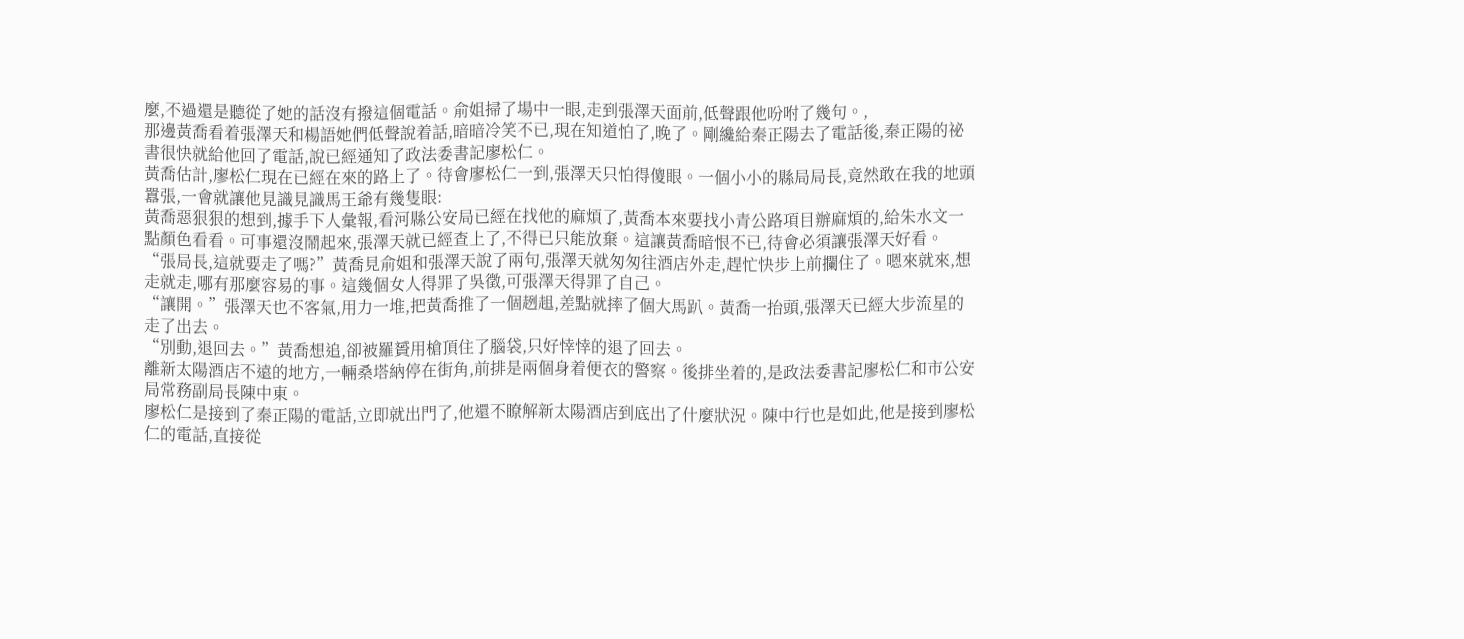麼,不過還是聽從了她的話沒有撥這個電話。俞姐掃了場中一眼,走到張澤天面前,低聲跟他吩咐了幾句。,
那邊黃喬看着張澤天和楊語她們低聲說着話,暗暗冷笑不已,現在知道怕了,晚了。剛纔給秦正陽去了電話後,秦正陽的祕書很快就給他回了電話,說已經通知了政法委書記廖松仁。
黃喬估計,廖松仁現在已經在來的路上了。待會廖松仁一到,張澤天只怕得傻眼。一個小小的縣局局長,竟然敢在我的地頭囂張,一會就讓他見識見識馬王爺有幾隻眼:
黃喬惡狠狠的想到,據手下人彙報,看河縣公安局已經在找他的麻煩了,黃喬本來要找小青公路項目辦麻煩的,給朱水文一點顏色看看。可事還沒鬧起來,張澤天就已經查上了,不得已只能放棄。這讓黃喬暗恨不已,待會必須讓張澤天好看。
“張局長,這就要走了嗎?”黃喬見俞姐和張澤天說了兩句,張澤天就匆匆往酒店外走,趕忙快步上前攔住了。嗯來就來,想走就走,哪有那麼容易的事。這幾個女人得罪了吳徵,可張澤天得罪了自己。
“讓開。”張澤天也不客氣,用力一堆,把黃喬推了一個趔趄,差點就摔了個大馬趴。黃喬一抬頭,張澤天已經大步流星的走了出去。
“別動,退回去。”黃喬想追,卻被羅贇用槍頂住了腦袋,只好悻悻的退了回去。
離新太陽酒店不遠的地方,一輛桑塔納停在街角,前排是兩個身着便衣的警察。後排坐着的,是政法委書記廖松仁和市公安局常務副局長陳中東。
廖松仁是接到了秦正陽的電話,立即就出門了,他還不瞭解新太陽酒店到底出了什麼狀況。陳中行也是如此,他是接到廖松仁的電話,直接從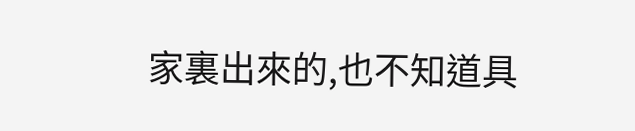家裏出來的,也不知道具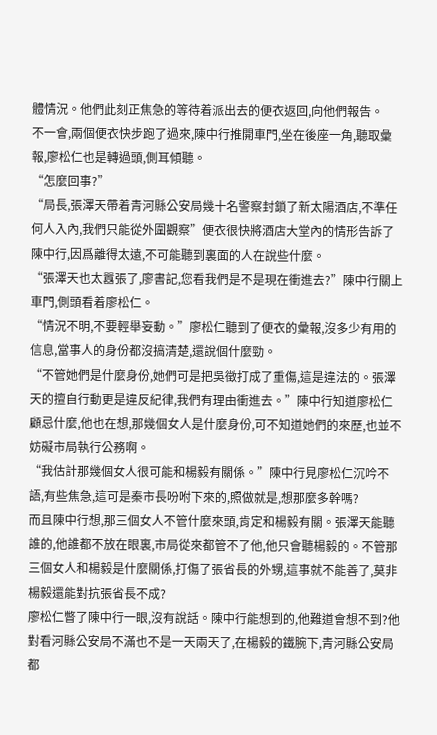體情況。他們此刻正焦急的等待着派出去的便衣返回,向他們報告。
不一會,兩個便衣快步跑了過來,陳中行推開車門,坐在後座一角,聽取彙報,廖松仁也是轉過頭,側耳傾聽。
“怎麼回事?”
“局長,張澤天帶着青河縣公安局幾十名警察封鎖了新太陽酒店,不準任何人入內,我們只能從外圍觀察”便衣很快將酒店大堂內的情形告訴了陳中行,因爲離得太遠,不可能聽到裏面的人在說些什麼。
“張澤天也太囂張了,廖書記,您看我們是不是現在衝進去?”陳中行關上車門,側頭看着廖松仁。
“情況不明,不要輕舉妄動。”廖松仁聽到了便衣的彙報,沒多少有用的信息,當事人的身份都沒搞清楚,還說個什麼勁。
“不管她們是什麼身份,她們可是把吳徵打成了重傷,這是違法的。張澤天的擅自行動更是違反紀律,我們有理由衝進去。”陳中行知道廖松仁顧忌什麼,他也在想,那幾個女人是什麼身份,可不知道她們的來歷,也並不妨礙市局執行公務啊。
“我估計那幾個女人很可能和楊毅有關係。”陳中行見廖松仁沉吟不語,有些焦急,這可是秦市長吩咐下來的,照做就是,想那麼多幹嗎?
而且陳中行想,那三個女人不管什麼來頭,肯定和楊毅有關。張澤天能聽誰的,他誰都不放在眼裏,市局從來都管不了他,他只會聽楊毅的。不管那三個女人和楊毅是什麼關係,打傷了張省長的外甥,這事就不能善了,莫非楊毅還能對抗張省長不成?
廖松仁瞥了陳中行一眼,沒有說話。陳中行能想到的,他難道會想不到?他對看河縣公安局不滿也不是一天兩天了,在楊毅的鐵腕下,青河縣公安局都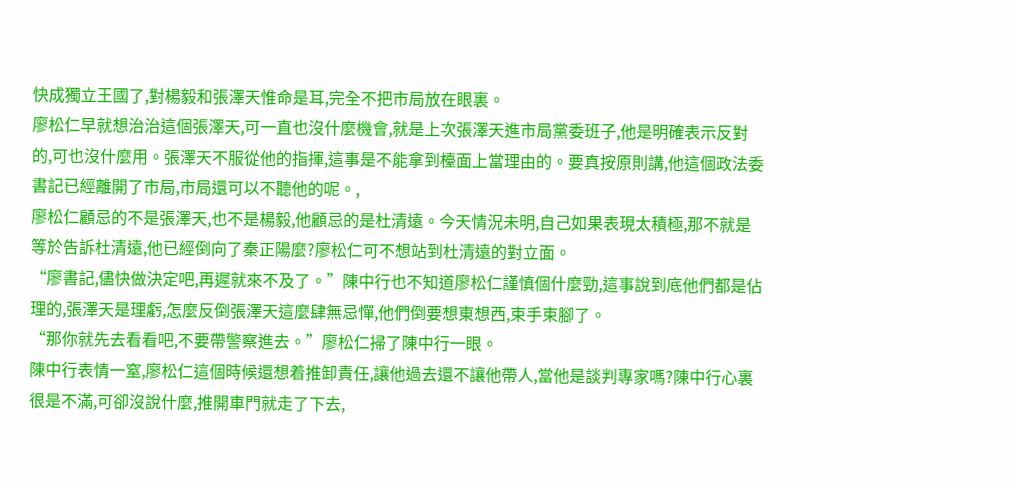快成獨立王國了,對楊毅和張澤天惟命是耳,完全不把市局放在眼裏。
廖松仁早就想治治這個張澤天,可一直也沒什麼機會,就是上次張澤天進市局黨委班子,他是明確表示反對的,可也沒什麼用。張澤天不服從他的指揮,這事是不能拿到檯面上當理由的。要真按原則講,他這個政法委書記已經離開了市局,市局還可以不聽他的呢。,
廖松仁顧忌的不是張澤天,也不是楊毅,他顧忌的是杜清遠。今天情況未明,自己如果表現太積極,那不就是等於告訴杜清遠,他已經倒向了秦正陽麼?廖松仁可不想站到杜清遠的對立面。
“廖書記,儘快做決定吧,再遲就來不及了。”陳中行也不知道廖松仁謹慎個什麼勁,這事說到底他們都是佔理的,張澤天是理虧,怎麼反倒張澤天這麼肆無忌憚,他們倒要想東想西,束手束腳了。
“那你就先去看看吧,不要帶警察進去。”廖松仁掃了陳中行一眼。
陳中行表情一窒,廖松仁這個時候還想着推卸責任,讓他過去還不讓他帶人,當他是談判專家嗎?陳中行心裏很是不滿,可卻沒說什麼,推開車門就走了下去,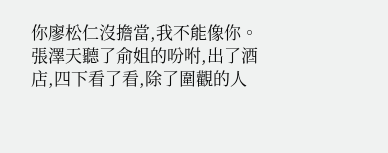你廖松仁沒擔當,我不能像你。
張澤天聽了俞姐的吩咐,出了酒店,四下看了看,除了圍觀的人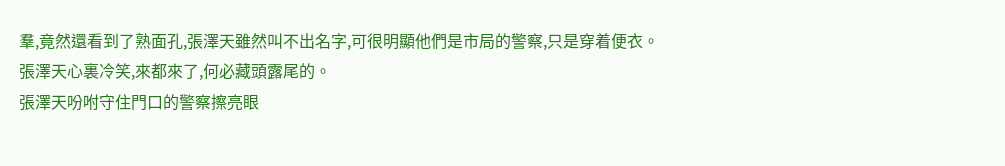羣,竟然還看到了熟面孔,張澤天雖然叫不出名字,可很明顯他們是市局的警察,只是穿着便衣。
張澤天心裏冷笑,來都來了,何必藏頭露尾的。
張澤天吩咐守住門口的警察擦亮眼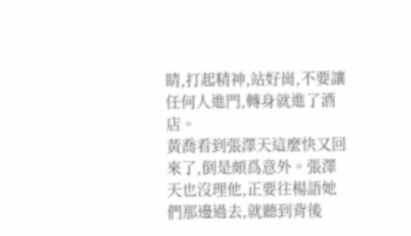睛,打起精神,站好崗,不要讓任何人進門,轉身就進了酒店。
黃喬看到張澤天這麼快又回來了,倒是頗爲意外。張澤天也沒理他,正要往楊語她們那邊過去,就聽到背後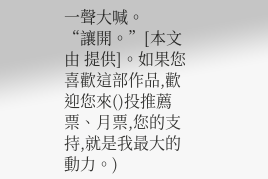一聲大喊。
“讓開。”[本文由 提供]。如果您喜歡這部作品,歡迎您來()投推薦票、月票,您的支持,就是我最大的動力。)